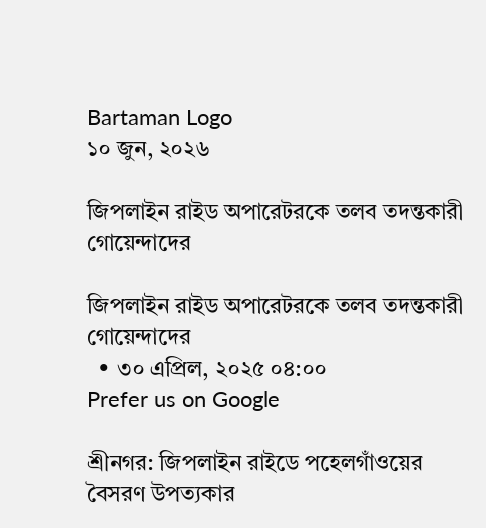Bartaman Logo
১০ জুন, ২০২৬

জিপলাইন রাইড অপারেটরকে তলব তদন্তকারী গোয়েন্দাদের

জিপলাইন রাইড অপারেটরকে তলব তদন্তকারী গোয়েন্দাদের
  • ৩০ এপ্রিল, ২০২৫ ০৪:০০
Prefer us on Google

শ্রীনগর: জিপলাইন রাইডে পহেলগাঁওয়ের বৈসরণ উপত্যকার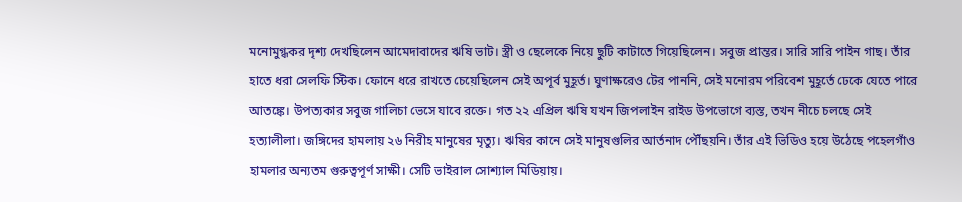মনোমুগ্ধকর দৃশ্য দেখছিলেন আমেদাবাদের ঋষি ভাট। স্ত্রী ও ছেলেকে নিয়ে ছুটি কাটাতে গিয়েছিলেন। সবুজ প্রান্তর। সারি সারি পাইন গাছ। তাঁর হাতে ধরা সেলফি স্টিক। ফোনে ধরে রাখতে চেয়েছিলেন সেই অপূর্ব মুহূর্ত। ঘুণাক্ষরেও টের পাননি, সেই মনোরম পরিবেশ মুহূর্তে ঢেকে যেতে পারে আতঙ্কে। উপত্যকার সবুজ গালিচা ভেসে যাবে রক্তে। গত ২২ এপ্রিল ঋষি যখন জিপলাইন রাইড উপভোগে ব্যস্ত, তখন নীচে চলছে সেই হত্যালীলা। জঙ্গিদের হামলায় ২৬ নিরীহ মানুষের মৃত্যু। ঋষির কানে সেই মানুষগুলির আর্তনাদ পৌঁছয়নি। তাঁর এই ভিডিও হয়ে উঠেছে পহেলগাঁও হামলার অন্যতম গুরুত্বপূর্ণ সাক্ষী। সেটি ভাইরাল সোশ্যাল মিডিয়ায়।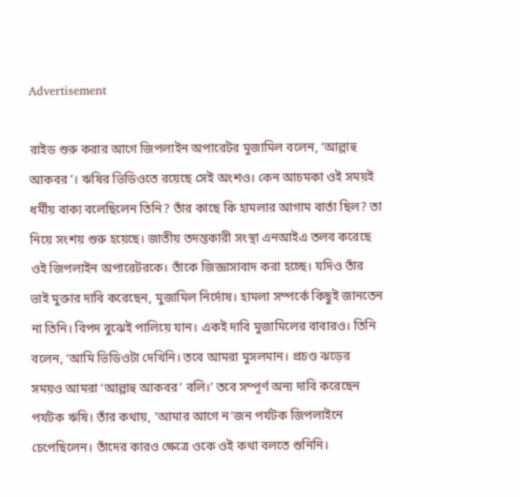Advertisement

রাইড শুরু করার আগে জিপলাইন অপারেটর মুজামিল বলেন, ‘আল্লাহু আকবর’। ঋষির ভিডিওতে রয়েছে সেই অংশও। কেন আচমকা ওই সময়ই ধর্মীয় বাক্য বলেছিলেন তিনি? তাঁর কাছে কি হামলার আগাম বার্তা ছিল? তা নিয়ে সংশয় শুরু হয়েছে। জাতীয় তদন্তকারী সংস্থা এনআইএ তলব করেছে ওই জিপলাইন অপারেটরকে। তাঁকে জিজ্ঞাসাবাদ করা হচ্ছে। যদিও তাঁর ভাই মুক্তার দাবি করেছেন, মুজামিল নির্দোষ। হামলা সম্পর্কে কিছুই জানতেন না তিনি। বিপদ বুঝেই পালিয়ে যান। একই দাবি মুজামিলের বাবারও। তিনি বলেন, ‘আমি ভিডিওটা দেখিনি। তবে আমরা মুসলমান। প্রচণ্ড ঝড়ের সময়ও আমরা ‘আল্লাহু আকবর’ বলি।’ তবে সম্পূর্ণ অন্য দাবি করেছেন পর্যটক ঋষি। তাঁর কথায়, ‘আমার আগে ন’জন পর্যটক জিপলাইনে চেপেছিলেন। তাঁদের কারও ক্ষেত্রে ওকে ওই কথা বলতে শুনিনি।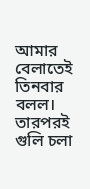আমার বেলাতেই তিনবার বলল। তারপরই গুলি চলা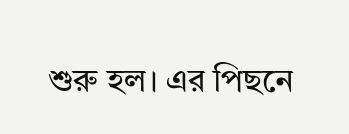শুরু হল। এর পিছনে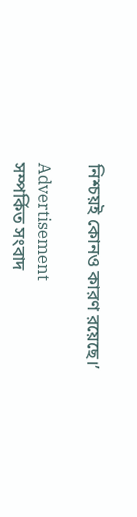নিশ্চয়ই কোনও কারণ রয়েছে।’

Advertisement
সম্পর্কিত সংবাদ